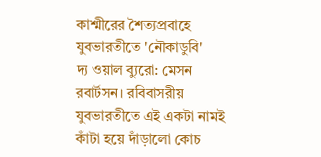কাশ্মীরের শৈত্যপ্রবাহে যুবভারতীতে 'নৌকাডুবি'
দ্য ওয়াল ব্যুরো: মেসন রবার্টসন। রবিবাসরীয় যুবভারতীতে এই একটা নামই কাঁটা হয়ে দাঁড়ালো কোচ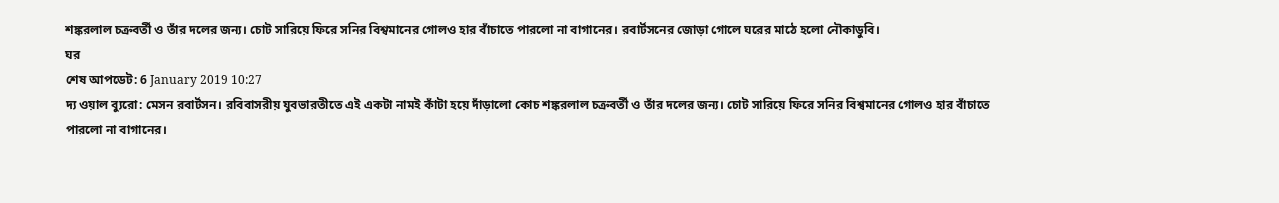শঙ্করলাল চক্রবর্তী ও তাঁর দলের জন্য। চোট সারিয়ে ফিরে সনির বিশ্বমানের গোলও হার বাঁচাতে পারলো না বাগানের। রবার্টসনের জোড়া গোলে ঘরের মাঠে হলো নৌকাডুবি।
ঘর
শেষ আপডেট: 6 January 2019 10:27
দ্য ওয়াল ব্যুরো: মেসন রবার্টসন। রবিবাসরীয় যুবভারতীতে এই একটা নামই কাঁটা হয়ে দাঁড়ালো কোচ শঙ্করলাল চক্রবর্তী ও তাঁর দলের জন্য। চোট সারিয়ে ফিরে সনির বিশ্বমানের গোলও হার বাঁচাতে পারলো না বাগানের।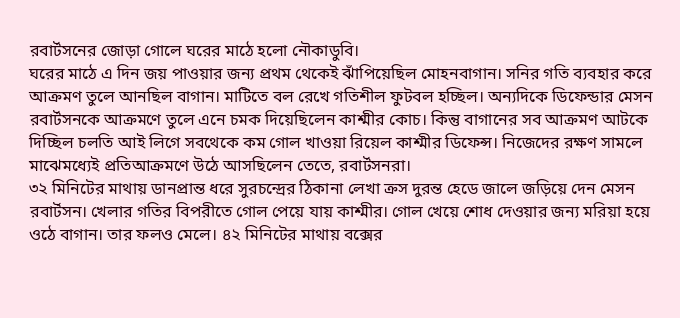রবার্টসনের জোড়া গোলে ঘরের মাঠে হলো নৌকাডুবি।
ঘরের মাঠে এ দিন জয় পাওয়ার জন্য প্রথম থেকেই ঝাঁপিয়েছিল মোহনবাগান। সনির গতি ব্যবহার করে আক্রমণ তুলে আনছিল বাগান। মাটিতে বল রেখে গতিশীল ফুটবল হচ্ছিল। অন্যদিকে ডিফেন্ডার মেসন রবার্টসনকে আক্রমণে তুলে এনে চমক দিয়েছিলেন কাশ্মীর কোচ। কিন্তু বাগানের সব আক্রমণ আটকে দিচ্ছিল চলতি আই লিগে সবথেকে কম গোল খাওয়া রিয়েল কাশ্মীর ডিফেন্স। নিজেদের রক্ষণ সামলে মাঝেমধ্যেই প্রতিআক্রমণে উঠে আসছিলেন তেতে, রবার্টসনরা।
৩২ মিনিটের মাথায় ডানপ্রান্ত ধরে সুরচন্দ্রের ঠিকানা লেখা ক্রস দুরন্ত হেডে জালে জড়িয়ে দেন মেসন রবার্টসন। খেলার গতির বিপরীতে গোল পেয়ে যায় কাশ্মীর। গোল খেয়ে শোধ দেওয়ার জন্য মরিয়া হয়ে ওঠে বাগান। তার ফলও মেলে। ৪২ মিনিটের মাথায় বক্সের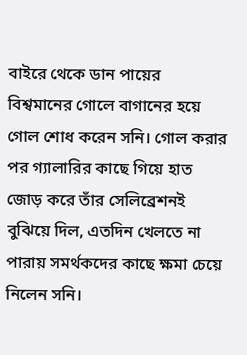বাইরে থেকে ডান পায়ের বিশ্বমানের গোলে বাগানের হয়ে গোল শোধ করেন সনি। গোল করার পর গ্যালারির কাছে গিয়ে হাত জোড় করে তাঁর সেলিব্রেশনই বুঝিয়ে দিল, এতদিন খেলতে না পারায় সমর্থকদের কাছে ক্ষমা চেয়ে নিলেন সনি।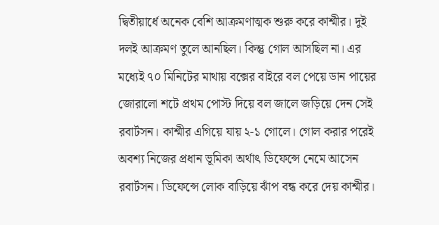দ্বিতীয়ার্ধে অনেক বেশি আক্রমণাত্মক শুরু করে কাশ্মীর। দুই দলই আক্রমণ তুলে আনছিল। কিন্তু গোল আসছিল না। এর মধ্যেই ৭০ মিনিটের মাথায় বক্সের বাইরে বল পেয়ে ডান পায়ের জোরালো শটে প্রথম পোস্ট দিয়ে বল জালে জড়িয়ে দেন সেই রবার্টসন। কাশ্মীর এগিয়ে যায় ২-১ গোলে। গোল করার পরেই অবশ্য নিজের প্রধান ভূমিকা অর্থাৎ ডিফেন্সে নেমে আসেন রবার্টসন। ডিফেন্সে লোক বাড়িয়ে ঝাঁপ বন্ধ করে দেয় কাশ্মীর।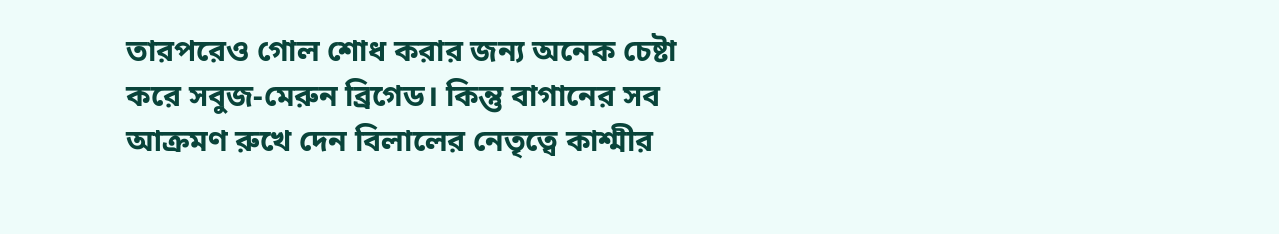তারপরেও গোল শোধ করার জন্য অনেক চেষ্টা করে সবুজ-মেরুন ব্রিগেড। কিন্তু বাগানের সব আক্রমণ রুখে দেন বিলালের নেতৃত্বে কাশ্মীর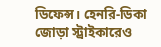ডিফেন্স। হেনরি-ডিকা জোড়া স্ট্রাইকারেও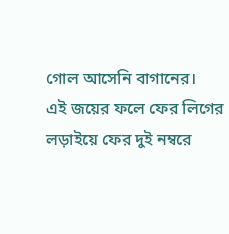গোল আসেনি বাগানের।
এই জয়ের ফলে ফের লিগের লড়াইয়ে ফের দুই নম্বরে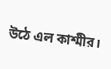উঠে এল কাশ্মীর।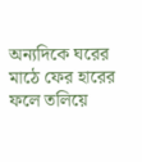অন্যদিকে ঘরের মাঠে ফের হারের ফলে তলিয়ে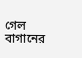গেল বাগানের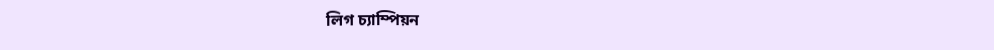লিগ চ্যাম্পিয়ন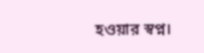হওয়ার স্বপ্ন।